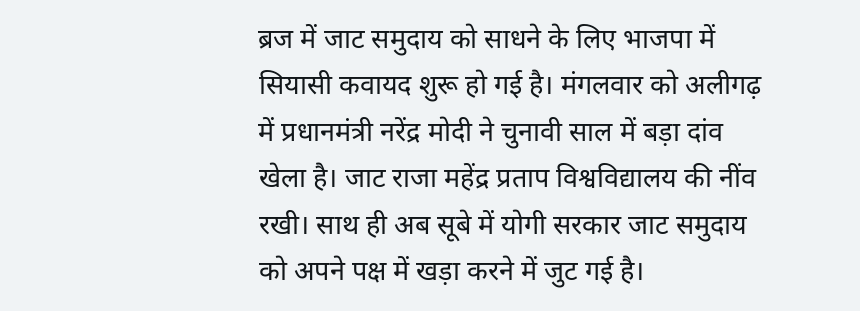ब्रज में जाट समुदाय को साधने के लिए भाजपा में सियासी कवायद शुरू हो गई है। मंगलवार को अलीगढ़ में प्रधानमंत्री नरेंद्र मोदी ने चुनावी साल में बड़ा दांव खेला है। जाट राजा महेंद्र प्रताप विश्वविद्यालय की नींव रखी। साथ ही अब सूबे में योगी सरकार जाट समुदाय को अपने पक्ष में खड़ा करने में जुट गई है।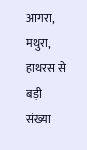आगरा, मथुरा, हाथरस से बड़ी संख्या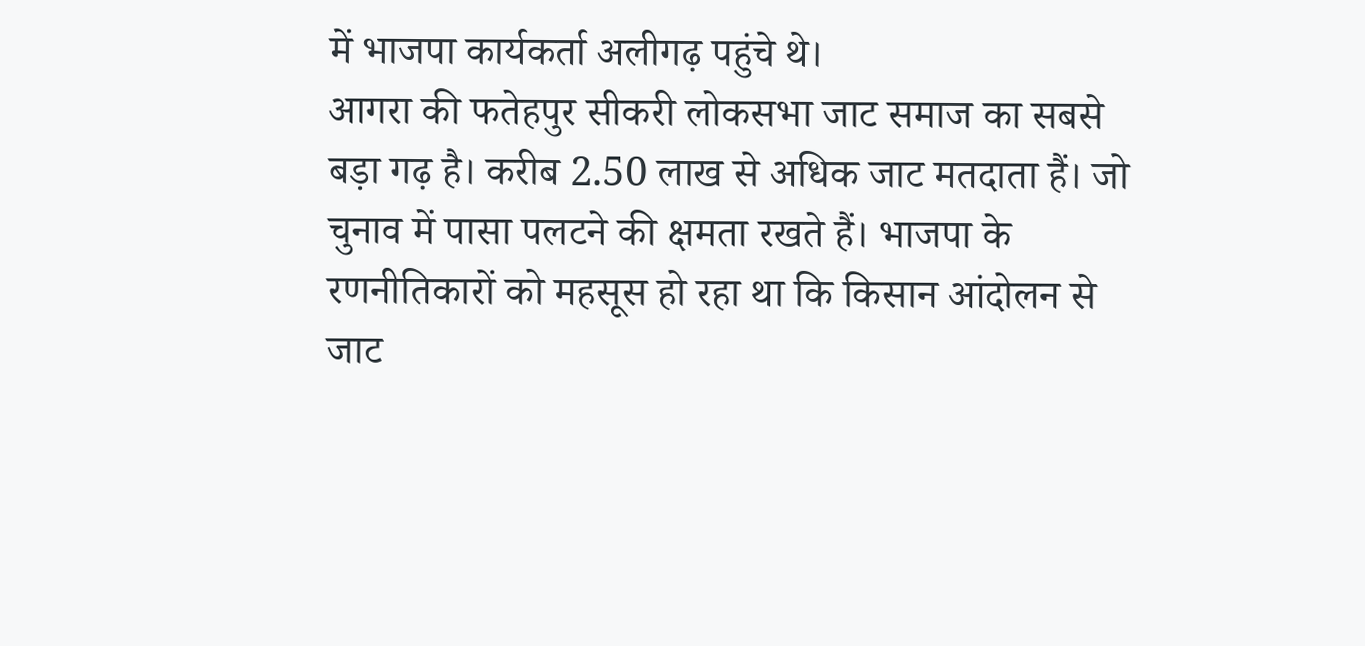में भाजपा कार्यकर्ता अलीगढ़ पहुंचे थे।
आगरा की फतेहपुर सीकरी लोकसभा जाट समाज का सबसे बड़ा गढ़ है। करीब 2.50 लाख से अधिक जाट मतदाता हैं। जो चुनाव में पासा पलटने की क्षमता रखते हैं। भाजपा के रणनीतिकारों को महसूस हो रहा था कि किसान आंदोलन से जाट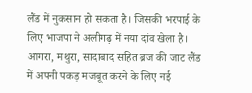लैंड में नुकसान हो सकता है। जिसकी भरपाई के लिए भाजपा ने अलीगढ़ में नया दांव खेला है। आगरा, मथुरा, सादाबाद सहित ब्रज की जाट लैंड में अपनी पकड़ मजबूत करने के लिए नई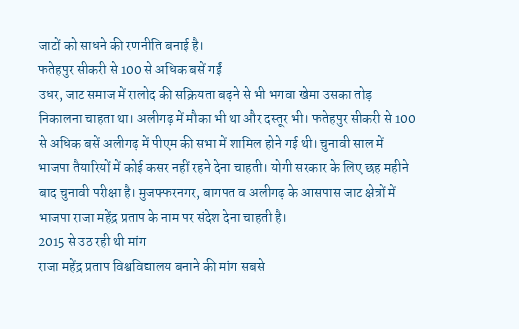जाटों को साधने की रणनीति बनाई है।
फतेहपुर सीकरी से 100 से अधिक बसें गईं
उधर, जाट समाज में रालोद की सक्रियता बढ़ने से भी भगवा खेमा उसका तोड़ निकालना चाहता था। अलीगढ़ में मौका भी था और दस्तूर भी। फतेहपुर सीकरी से 100 से अधिक बसें अलीगढ़ में पीएम की सभा में शामिल होने गई थी। चुनावी साल में भाजपा तैयारियों में कोई कसर नहीं रहने देना चाहती। योगी सरकार के लिए छह महीने बाद चुनावी परीक्षा है। मुजफ्फरनगर, बागपत व अलीगढ़ के आसपास जाट क्षेत्रों में भाजपा राजा महेंद्र प्रताप के नाम पर संदेश देना चाहती है।
2015 से उठ रही थी मांग
राजा महेंद्र प्रताप विश्वविद्यालय बनाने की मांग सबसे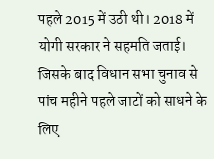पहले 2015 में उठी थी। 2018 में योगी सरकार ने सहमति जताई। जिसके बाद विधान सभा चुनाव से पांच महीने पहले जाटों को साधने के लिए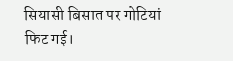सियासी बिसात पर गोटियां फिट गई।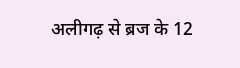अलीगढ़ से ब्रज के 12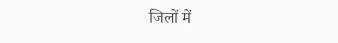जिलों में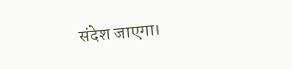संदेश जाएगा।